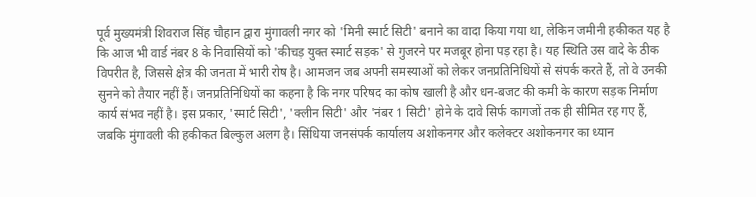पूर्व मुख्यमंत्री शिवराज सिंह चौहान द्वारा मुंगावली नगर को 'मिनी स्मार्ट सिटी' बनाने का वादा किया गया था, लेकिन जमीनी हकीकत यह है कि आज भी वार्ड नंबर 8 के निवासियों को 'कीचड़ युक्त स्मार्ट सड़क' से गुजरने पर मजबूर होना पड़ रहा है। यह स्थिति उस वादे के ठीक विपरीत है, जिससे क्षेत्र की जनता में भारी रोष है। आमजन जब अपनी समस्याओं को लेकर जनप्रतिनिधियों से संपर्क करते हैं, तो वे उनकी सुनने को तैयार नहीं हैं। जनप्रतिनिधियों का कहना है कि नगर परिषद का कोष खाली है और धन-बजट की कमी के कारण सड़क निर्माण कार्य संभव नहीं है। इस प्रकार, 'स्मार्ट सिटी', 'क्लीन सिटी' और 'नंबर 1 सिटी' होने के दावे सिर्फ कागजों तक ही सीमित रह गए हैं, जबकि मुंगावली की हकीकत बिल्कुल अलग है। सिंधिया जनसंपर्क कार्यालय अशोकनगर और कलेक्टर अशोकनगर का ध्यान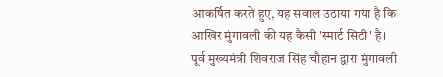आकर्षित करते हुए, यह सवाल उठाया गया है कि आखिर मुंगावली की यह कैसी 'स्मार्ट सिटी' है।
पूर्व मुख्यमंत्री शिवराज सिंह चौहान द्वारा मुंगावली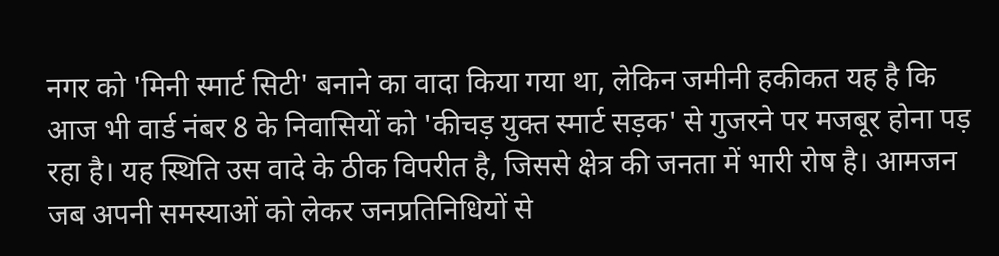नगर को 'मिनी स्मार्ट सिटी' बनाने का वादा किया गया था, लेकिन जमीनी हकीकत यह है कि आज भी वार्ड नंबर 8 के निवासियों को 'कीचड़ युक्त स्मार्ट सड़क' से गुजरने पर मजबूर होना पड़ रहा है। यह स्थिति उस वादे के ठीक विपरीत है, जिससे क्षेत्र की जनता में भारी रोष है। आमजन जब अपनी समस्याओं को लेकर जनप्रतिनिधियों से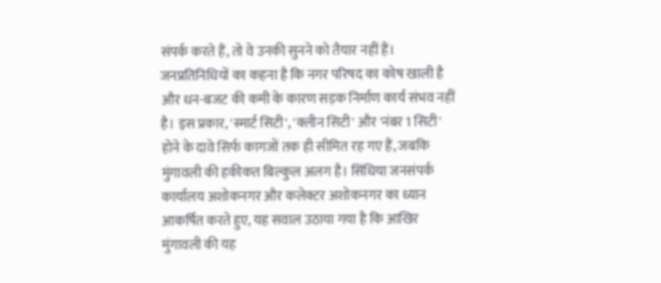संपर्क करते हैं, तो वे उनकी सुनने को तैयार नहीं हैं। जनप्रतिनिधियों का कहना है कि नगर परिषद का कोष खाली है और धन-बजट की कमी के कारण सड़क निर्माण कार्य संभव नहीं है। इस प्रकार, 'स्मार्ट सिटी', 'क्लीन सिटी' और 'नंबर 1 सिटी' होने के दावे सिर्फ कागजों तक ही सीमित रह गए हैं, जबकि मुंगावली की हकीकत बिल्कुल अलग है। सिंधिया जनसंपर्क कार्यालय अशोकनगर और कलेक्टर अशोकनगर का ध्यान आकर्षित करते हुए, यह सवाल उठाया गया है कि आखिर मुंगावली की यह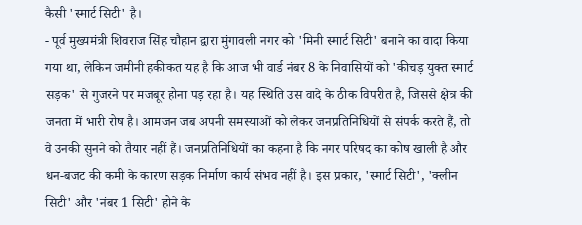कैसी 'स्मार्ट सिटी' है।
- पूर्व मुख्यमंत्री शिवराज सिंह चौहान द्वारा मुंगावली नगर को 'मिनी स्मार्ट सिटी' बनाने का वादा किया गया था, लेकिन जमीनी हकीकत यह है कि आज भी वार्ड नंबर 8 के निवासियों को 'कीचड़ युक्त स्मार्ट सड़क' से गुजरने पर मजबूर होना पड़ रहा है। यह स्थिति उस वादे के ठीक विपरीत है, जिससे क्षेत्र की जनता में भारी रोष है। आमजन जब अपनी समस्याओं को लेकर जनप्रतिनिधियों से संपर्क करते हैं, तो वे उनकी सुनने को तैयार नहीं हैं। जनप्रतिनिधियों का कहना है कि नगर परिषद का कोष खाली है और धन-बजट की कमी के कारण सड़क निर्माण कार्य संभव नहीं है। इस प्रकार, 'स्मार्ट सिटी', 'क्लीन सिटी' और 'नंबर 1 सिटी' होने के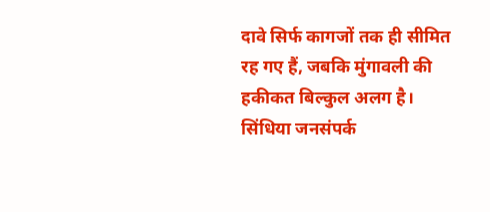दावे सिर्फ कागजों तक ही सीमित रह गए हैं, जबकि मुंगावली की हकीकत बिल्कुल अलग है। सिंधिया जनसंपर्क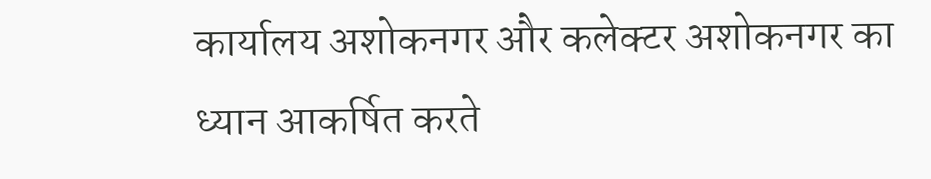कार्यालय अशोकनगर और कलेक्टर अशोकनगर का ध्यान आकर्षित करते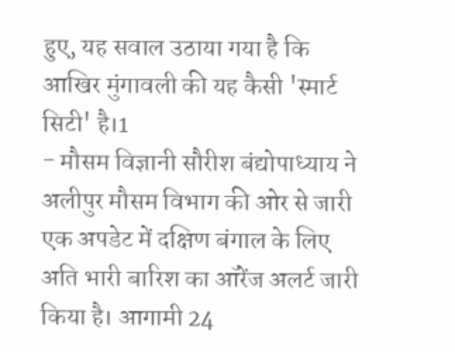हुए, यह सवाल उठाया गया है कि आखिर मुंगावली की यह कैसी 'स्मार्ट सिटी' है।1
- मौसम विज्ञानी सौरीश बंद्योपाध्याय ने अलीपुर मौसम विभाग की ओर से जारी एक अपडेट में दक्षिण बंगाल के लिए अति भारी बारिश का ऑरेंज अलर्ट जारी किया है। आगामी 24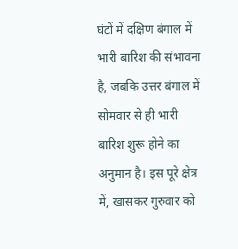घंटों में दक्षिण बंगाल में भारी बारिश की संभावना है, जबकि उत्तर बंगाल में सोमवार से ही भारी बारिश शुरू होने का अनुमान है। इस पूरे क्षेत्र में, खासकर गुरुवार को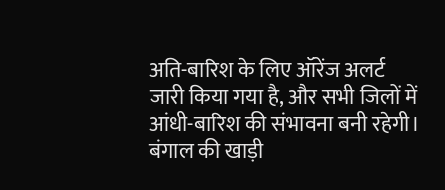अति-बारिश के लिए ऑरेंज अलर्ट जारी किया गया है, और सभी जिलों में आंधी-बारिश की संभावना बनी रहेगी। बंगाल की खाड़ी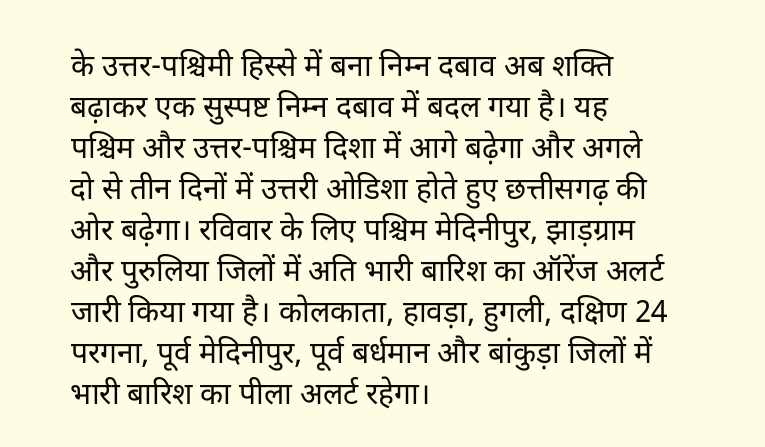के उत्तर-पश्चिमी हिस्से में बना निम्न दबाव अब शक्ति बढ़ाकर एक सुस्पष्ट निम्न दबाव में बदल गया है। यह पश्चिम और उत्तर-पश्चिम दिशा में आगे बढ़ेगा और अगले दो से तीन दिनों में उत्तरी ओडिशा होते हुए छत्तीसगढ़ की ओर बढ़ेगा। रविवार के लिए पश्चिम मेदिनीपुर, झाड़ग्राम और पुरुलिया जिलों में अति भारी बारिश का ऑरेंज अलर्ट जारी किया गया है। कोलकाता, हावड़ा, हुगली, दक्षिण 24 परगना, पूर्व मेदिनीपुर, पूर्व बर्धमान और बांकुड़ा जिलों में भारी बारिश का पीला अलर्ट रहेगा।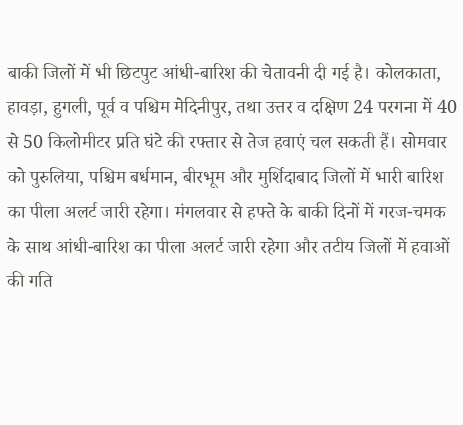बाकी जिलों में भी छिटपुट आंधी-बारिश की चेतावनी दी गई है। कोलकाता, हावड़ा, हुगली, पूर्व व पश्चिम मेदिनीपुर, तथा उत्तर व दक्षिण 24 परगना में 40 से 50 किलोमीटर प्रति घंटे की रफ्तार से तेज हवाएं चल सकती हैं। सोमवार को पुरुलिया, पश्चिम बर्धमान, बीरभूम और मुर्शिदाबाद जिलों में भारी बारिश का पीला अलर्ट जारी रहेगा। मंगलवार से हफ्ते के बाकी दिनों में गरज-चमक के साथ आंधी-बारिश का पीला अलर्ट जारी रहेगा और तटीय जिलों में हवाओं की गति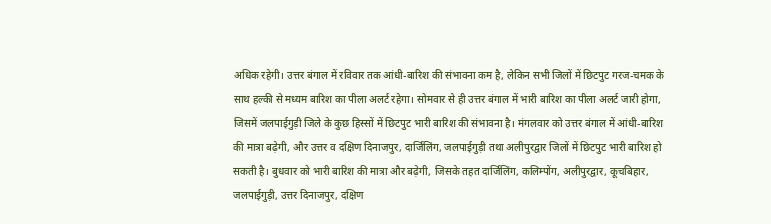अधिक रहेगी। उत्तर बंगाल में रविवार तक आंधी-बारिश की संभावना कम है, लेकिन सभी जिलों में छिटपुट गरज-चमक के साथ हल्की से मध्यम बारिश का पीला अलर्ट रहेगा। सोमवार से ही उत्तर बंगाल में भारी बारिश का पीला अलर्ट जारी होगा, जिसमें जलपाईगुड़ी जिले के कुछ हिस्सों में छिटपुट भारी बारिश की संभावना है। मंगलवार को उत्तर बंगाल में आंधी-बारिश की मात्रा बढ़ेगी, और उत्तर व दक्षिण दिनाजपुर, दार्जिलिंग, जलपाईगुड़ी तथा अलीपुरद्वार जिलों में छिटपुट भारी बारिश हो सकती है। बुधवार को भारी बारिश की मात्रा और बढ़ेगी, जिसके तहत दार्जिलिंग, कलिम्पोंग, अलीपुरद्वार, कूचबिहार, जलपाईगुड़ी, उत्तर दिनाजपुर, दक्षिण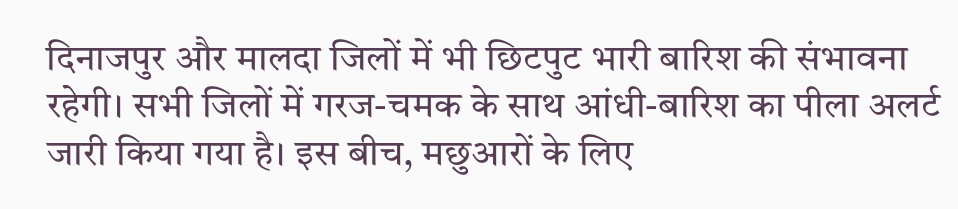दिनाजपुर और मालदा जिलों में भी छिटपुट भारी बारिश की संभावना रहेगी। सभी जिलों में गरज-चमक के साथ आंधी-बारिश का पीला अलर्ट जारी किया गया है। इस बीच, मछुआरों के लिए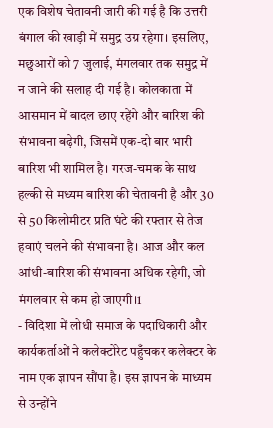एक विशेष चेतावनी जारी की गई है कि उत्तरी बंगाल की खाड़ी में समुद्र उग्र रहेगा। इसलिए, मछुआरों को 7 जुलाई, मंगलवार तक समुद्र में न जाने की सलाह दी गई है। कोलकाता में आसमान में बादल छाए रहेंगे और बारिश की संभावना बढ़ेगी, जिसमें एक-दो बार भारी बारिश भी शामिल है। गरज-चमक के साथ हल्की से मध्यम बारिश की चेतावनी है और 30 से 50 किलोमीटर प्रति घंटे की रफ्तार से तेज हवाएं चलने की संभावना है। आज और कल आंधी-बारिश की संभावना अधिक रहेगी, जो मंगलवार से कम हो जाएगी।1
- विदिशा में लोधी समाज के पदाधिकारी और कार्यकर्ताओं ने कलेक्टोरेट पहुँचकर कलेक्टर के नाम एक ज्ञापन सौंपा है। इस ज्ञापन के माध्यम से उन्होंने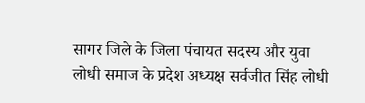सागर जिले के जिला पंचायत सदस्य और युवा लोधी समाज के प्रदेश अध्यक्ष सर्वजीत सिंह लोधी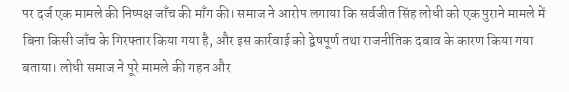पर दर्ज एक मामले की निष्पक्ष जाँच की माँग की। समाज ने आरोप लगाया कि सर्वजीत सिंह लोधी को एक पुराने मामले में बिना किसी जाँच के गिरफ्तार किया गया है, और इस कार्रवाई को द्वेषपूर्ण तथा राजनीतिक दबाव के कारण किया गया बताया। लोधी समाज ने पूरे मामले की गहन और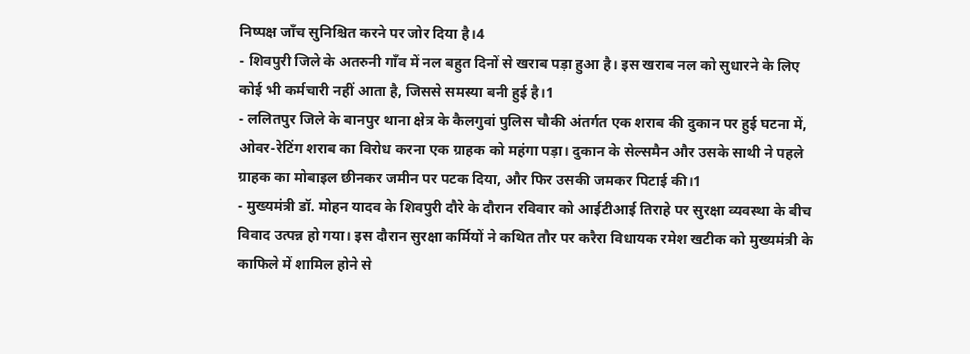निष्पक्ष जाँच सुनिश्चित करने पर जोर दिया है।4
- शिवपुरी जिले के अतरुनी गाँव में नल बहुत दिनों से खराब पड़ा हुआ है। इस खराब नल को सुधारने के लिए कोई भी कर्मचारी नहीं आता है, जिससे समस्या बनी हुई है।1
- ललितपुर जिले के बानपुर थाना क्षेत्र के कैलगुवां पुलिस चौकी अंतर्गत एक शराब की दुकान पर हुई घटना में, ओवर-रेटिंग शराब का विरोध करना एक ग्राहक को महंगा पड़ा। दुकान के सेल्समैन और उसके साथी ने पहले ग्राहक का मोबाइल छीनकर जमीन पर पटक दिया, और फिर उसकी जमकर पिटाई की।1
- मुख्यमंत्री डॉ. मोहन यादव के शिवपुरी दौरे के दौरान रविवार को आईटीआई तिराहे पर सुरक्षा व्यवस्था के बीच विवाद उत्पन्न हो गया। इस दौरान सुरक्षा कर्मियों ने कथित तौर पर करैरा विधायक रमेश खटीक को मुख्यमंत्री के काफिले में शामिल होने से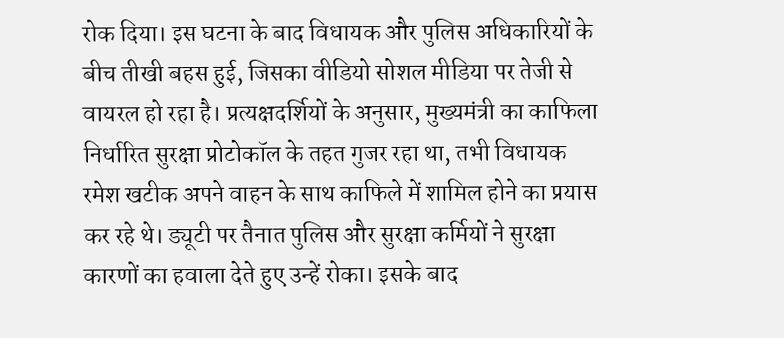रोक दिया। इस घटना के बाद विधायक और पुलिस अधिकारियों के बीच तीखी बहस हुई, जिसका वीडियो सोशल मीडिया पर तेजी से वायरल हो रहा है। प्रत्यक्षदर्शियों के अनुसार, मुख्यमंत्री का काफिला निर्धारित सुरक्षा प्रोटोकॉल के तहत गुजर रहा था, तभी विधायक रमेश खटीक अपने वाहन के साथ काफिले में शामिल होने का प्रयास कर रहे थे। ड्यूटी पर तैनात पुलिस और सुरक्षा कर्मियों ने सुरक्षा कारणों का हवाला देते हुए उन्हें रोका। इसके बाद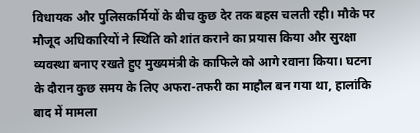विधायक और पुलिसकर्मियों के बीच कुछ देर तक बहस चलती रही। मौके पर मौजूद अधिकारियों ने स्थिति को शांत कराने का प्रयास किया और सुरक्षा व्यवस्था बनाए रखते हुए मुख्यमंत्री के काफिले को आगे रवाना किया। घटना के दौरान कुछ समय के लिए अफरा-तफरी का माहौल बन गया था, हालांकि बाद में मामला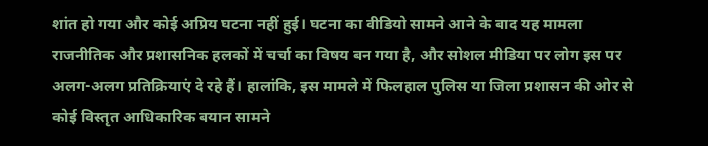शांत हो गया और कोई अप्रिय घटना नहीं हुई। घटना का वीडियो सामने आने के बाद यह मामला राजनीतिक और प्रशासनिक हलकों में चर्चा का विषय बन गया है, और सोशल मीडिया पर लोग इस पर अलग-अलग प्रतिक्रियाएं दे रहे हैं। हालांकि, इस मामले में फिलहाल पुलिस या जिला प्रशासन की ओर से कोई विस्तृत आधिकारिक बयान सामने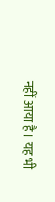नहीं आया है। यह भी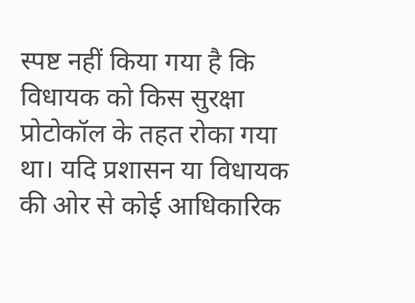स्पष्ट नहीं किया गया है कि विधायक को किस सुरक्षा प्रोटोकॉल के तहत रोका गया था। यदि प्रशासन या विधायक की ओर से कोई आधिकारिक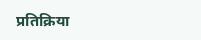प्रतिक्रिया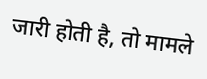जारी होती है, तो मामले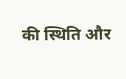की स्थिति और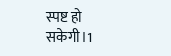स्पष्ट हो सकेगी।1